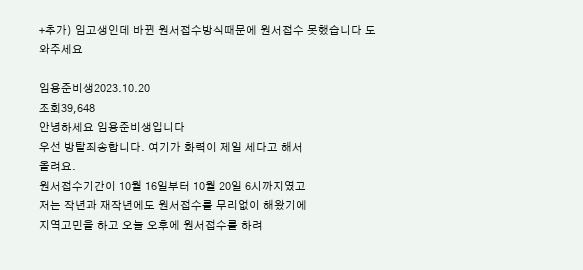+추가) 임고생인데 바뀐 원서접수방식때문에 원서접수 못했습니다 도와주세요

임용준비생2023.10.20
조회39,648
안녕하세요 임용준비생입니다
우선 방탈죄송합니다. 여기가 화력이 제일 세다고 해서
올려요.
원서접수기간이 10월 16일부터 10월 20일 6시까지였고
저는 작년과 재작년에도 원서접수를 무리없이 해왔기에
지역고민을 하고 오늘 오후에 원서접수를 하려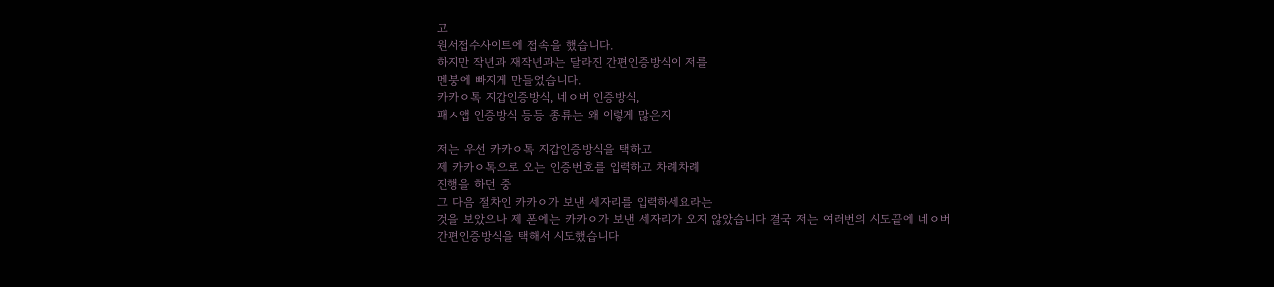고
원서접수사이트에 접속을 했습니다.
하지만 작년과 재작년과는 달라진 간편인증방식이 저를
멘붕에 빠지게 만들었습니다.
카카ㅇ톡 지갑인증방식, 네ㅇ버 인증방식,
패ㅅ앱 인증방식 등등 종류는 왜 이렇게 많은지

저는 우선 카카ㅇ톡 지갑인증방식을 택하고
제 카카ㅇ톡으로 오는 인증번호를 입력하고 차례차례
진행을 하던 중
그 다음 절차인 카카ㅇ가 보낸 세자리를 입력하세요라는
것을 보았으나 제 폰에는 카카ㅇ가 보낸 세자리가 오지 않았습니다 결국 저는 여러번의 시도끝에 네ㅇ버
간편인증방식을 택해서 시도했습니다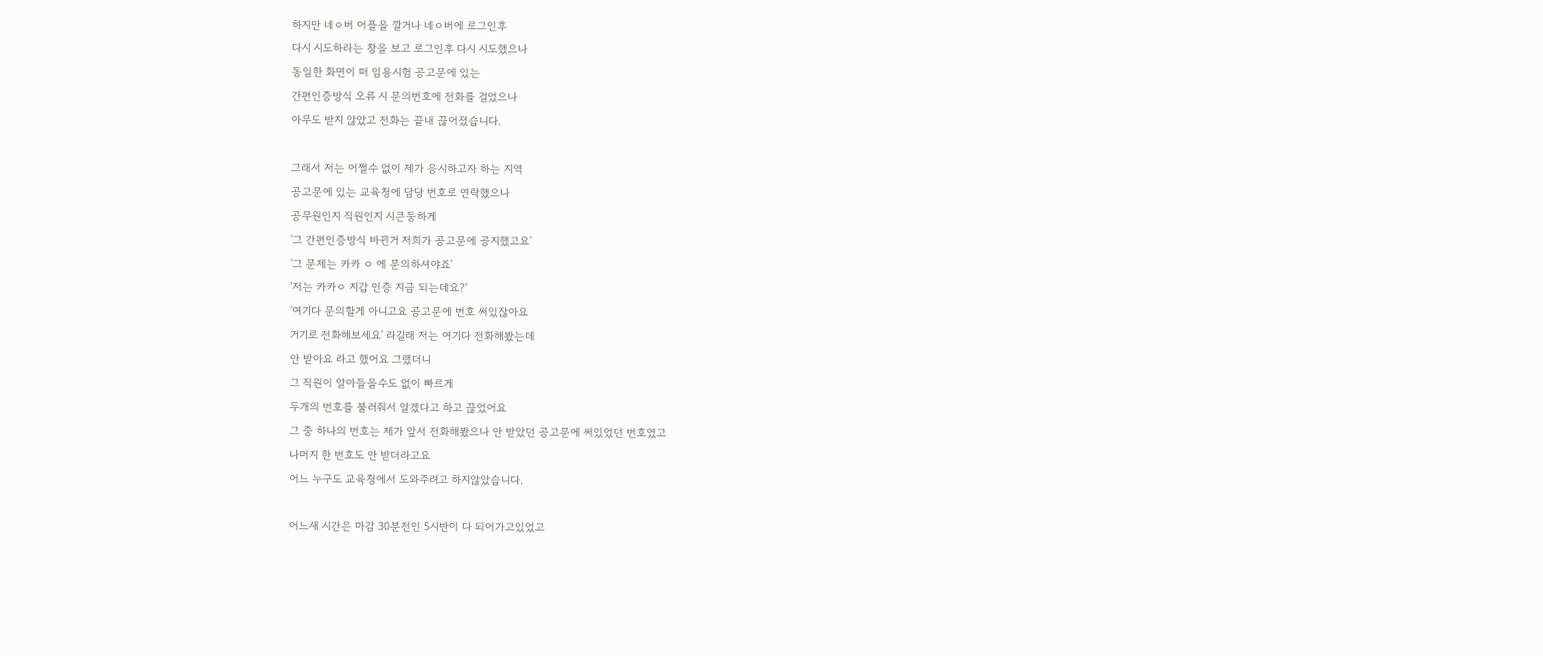하지만 네ㅇ버 어플을 깔거나 네ㅇ버에 로그인후
다시 시도하라는 창을 보고 로그인후 다시 시도했으나
동일한 화면이 떠 임용시험 공고문에 있는
간편인증방식 오류 시 문의번호에 전화를 걸었으나
아무도 받지 않았고 전화는 끝내 끊어졌습니다.

그래서 저는 어쩔수 없이 제가 응시하고자 하는 지역
공고문에 있는 교육청에 담당 번호로 연락했으나
공무원인지 직원인지 시큰둥하게
'그 간편인증방식 바뀐거 저희가 공고문에 공지했고요'
'그 문제는 카카 ㅇ 에 문의하셔야죠'
'저는 카카ㅇ 지갑 인증 지금 되는데요?'
'여기다 문의할게 아니고요 공고문에 번호 써있잖아요
거기로 전화해보세요' 라길래 저는 여기다 전화해봤는데
안 받아요 라고 했어요 그랬더니
그 직원이 알아들을수도 없이 빠르게
두개의 번호를 불러줘서 알겠다고 하고 끊었어요
그 중 하나의 번호는 제가 앞서 전화해봤으나 안 받았던 공고문에 써있었던 번호였고
나머지 한 번호도 안 받더라고요
어느 누구도 교육청에서 도와주려고 하지않았습니다.

어느새 시간은 마감 30분전인 5시반이 다 되어가고있었고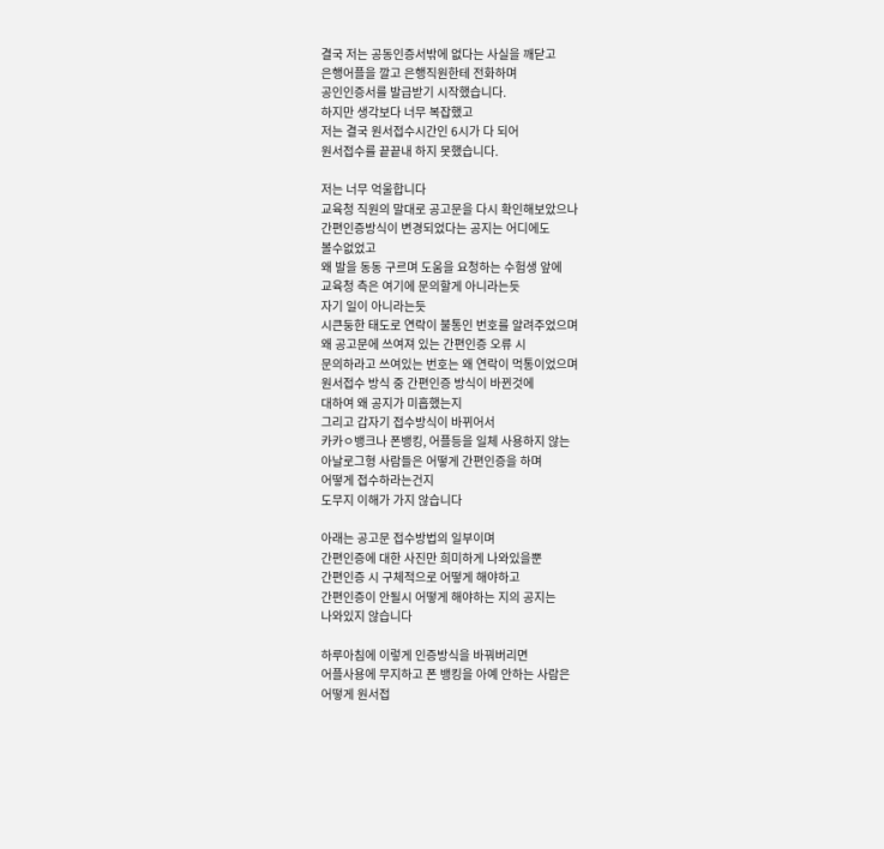결국 저는 공동인증서밖에 없다는 사실을 깨닫고
은행어플을 깔고 은행직원한테 전화하며
공인인증서를 발급받기 시작했습니다.
하지만 생각보다 너무 복잡했고
저는 결국 원서접수시간인 6시가 다 되어
원서접수를 끝끝내 하지 못했습니다.

저는 너무 억울합니다
교육청 직원의 말대로 공고문을 다시 확인해보았으나
간편인증방식이 변경되었다는 공지는 어디에도
볼수없었고
왜 발을 동동 구르며 도움을 요청하는 수험생 앞에
교육청 측은 여기에 문의할게 아니라는듯
자기 일이 아니라는듯
시큰둥한 태도로 연락이 불통인 번호를 알려주었으며
왜 공고문에 쓰여져 있는 간편인증 오류 시
문의하라고 쓰여있는 번호는 왜 연락이 먹통이었으며
원서접수 방식 중 간편인증 방식이 바뀐것에
대하여 왜 공지가 미흡했는지
그리고 갑자기 접수방식이 바뀌어서
카카ㅇ뱅크나 폰뱅킹, 어플등을 일체 사용하지 않는
아날로그형 사람들은 어떻게 간편인증을 하며
어떻게 접수하라는건지
도무지 이해가 가지 않습니다

아래는 공고문 접수방법의 일부이며
간편인증에 대한 사진만 희미하게 나와있을뿐
간편인증 시 구체적으로 어떻게 해야하고
간편인증이 안될시 어떻게 해야하는 지의 공지는
나와있지 않습니다

하루아침에 이렇게 인증방식을 바꿔버리면
어플사용에 무지하고 폰 뱅킹을 아예 안하는 사람은
어떻게 원서접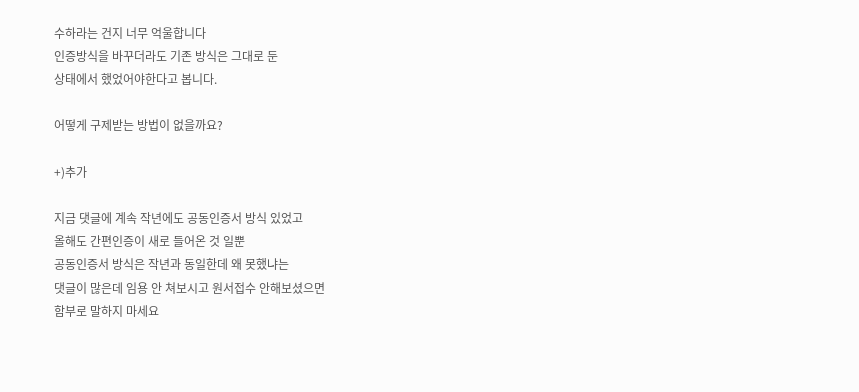수하라는 건지 너무 억울합니다
인증방식을 바꾸더라도 기존 방식은 그대로 둔
상태에서 했었어야한다고 봅니다.

어떻게 구제받는 방법이 없을까요?

+)추가

지금 댓글에 계속 작년에도 공동인증서 방식 있었고
올해도 간편인증이 새로 들어온 것 일뿐
공동인증서 방식은 작년과 동일한데 왜 못했냐는
댓글이 많은데 임용 안 쳐보시고 원서접수 안해보셨으면
함부로 말하지 마세요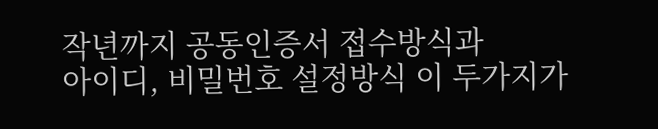작년까지 공동인증서 접수방식과
아이디, 비밀번호 설정방식 이 두가지가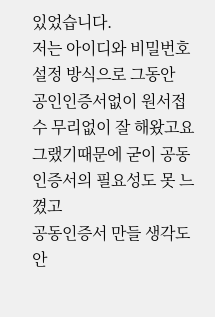있었습니다.
저는 아이디와 비밀번호 설정 방식으로 그동안
공인인증서없이 원서접수 무리없이 잘 해왔고요
그랬기때문에 굳이 공동인증서의 필요성도 못 느꼈고
공동인증서 만들 생각도 안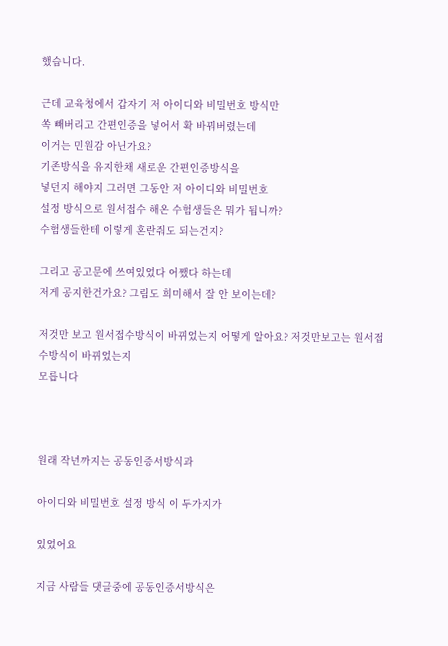했습니다.

근데 교육청에서 갑자기 저 아이디와 비밀번호 방식만
쏙 빼버리고 간편인증을 넣어서 확 바꿔버렸는데
이거는 민원감 아닌가요?
기존방식을 유지한채 새로운 간편인증방식을
넣던지 해야지 그러면 그동안 저 아이디와 비밀번호
설정 방식으로 원서접수 해온 수험생들은 뭐가 됩니까?
수험생들한테 이렇게 혼란줘도 되는건지?

그리고 공고문에 쓰여있었다 어쨌다 하는데
저게 공지한건가요? 그림도 희미해서 잘 안 보이는데?

저것만 보고 원서접수방식이 바뀌었는지 어떻게 알아요? 저것만보고는 원서접수방식이 바뀌었는지
모릅니다



원래 작년까지는 공동인증서방식과

아이디와 비밀번호 설정 방식 이 두가지가

있었어요

지금 사람들 댓글중에 공동인증서방식은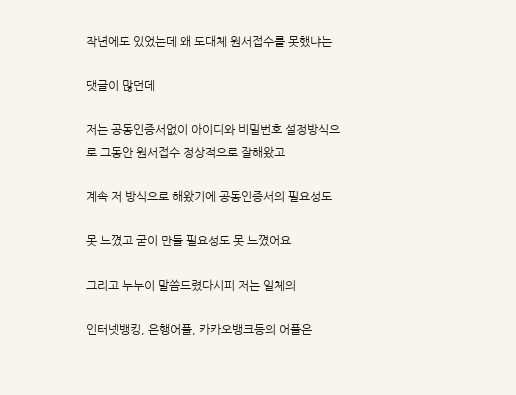작년에도 있었는데 왜 도대체 원서접수를 못했냐는

댓글이 많던데

저는 공동인증서없이 아이디와 비밀번호 설정방식으로 그동안 원서접수 정상적으로 잘해왔고

계속 저 방식으로 해왔기에 공동인증서의 필요성도

못 느꼈고 굳이 만들 필요성도 못 느꼈어요

그리고 누누이 말씀드렸다시피 저는 일체의

인터넷뱅킹, 은행어플, 카카오뱅크등의 어플은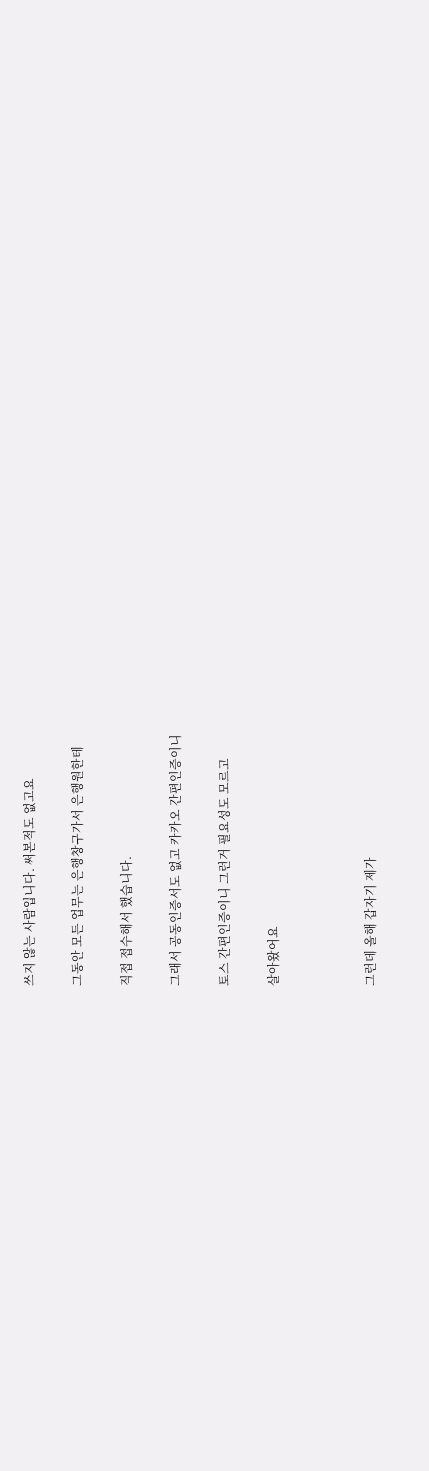쓰지 않는 사람입니다. 써본적도 없고요

그동안 모든 업무는 은행창구가서 은행원한테

직접 접수해서 했습니다.

그래서 공동인증서도 없고 카카오 간편인증이니

토스 간편인증이니 그런거 필요성도 모르고

살아왔어요



그런데 올해 갑자기 제가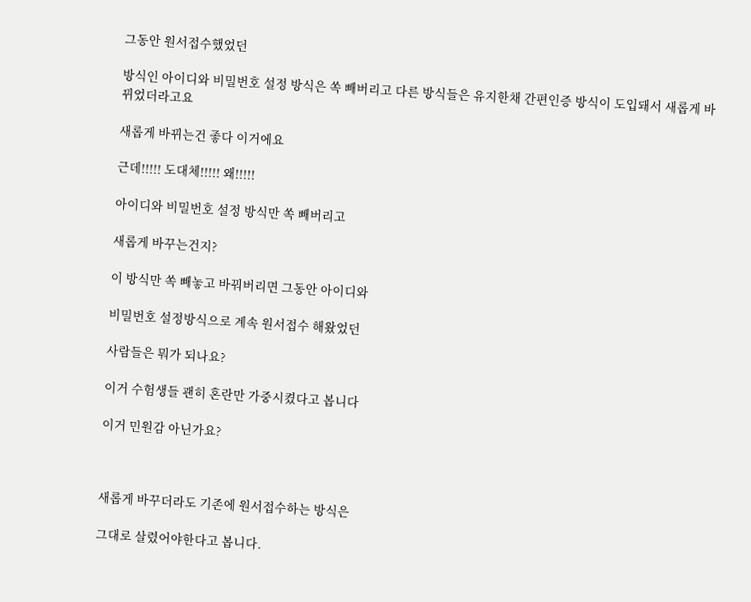그동안 원서접수했었던

방식인 아이디와 비밀번호 설정 방식은 쏙 빼버리고 다른 방식들은 유지한채 간편인증 방식이 도입돼서 새롭게 바뀌었더라고요

새롭게 바뀌는건 좋다 이거에요

근데!!!!! 도대체!!!!! 왜!!!!!

아이디와 비밀번호 설정 방식만 쏙 빼버리고

새롭게 바꾸는건지?

이 방식만 쏙 빼놓고 바꿔버리면 그동안 아이디와

비밀번호 설정방식으로 계속 원서접수 해왔었던

사람들은 뭐가 되나요?

이거 수험생들 괜히 혼란만 가중시켰다고 봅니다

이거 민원감 아닌가요?



새롭게 바꾸더라도 기존에 원서접수하는 방식은

그대로 살렸어야한다고 봅니다.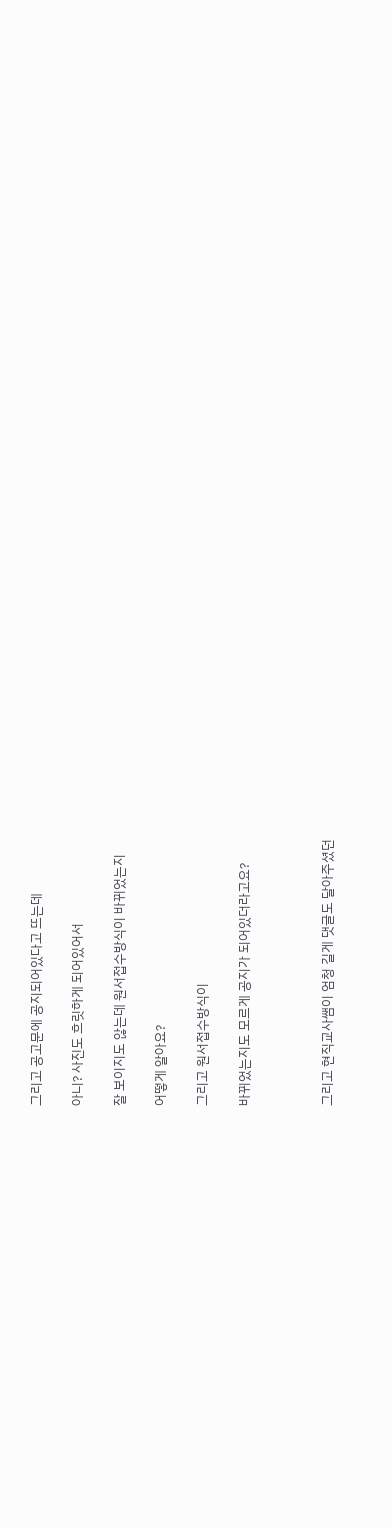그리고 공고문에 공지되어있다고 뜨는데

아니? 사진도 흐릿하게 되어있어서

잘 보이지도 않는데 원서접수방식이 바뀌었는지

어떻게 알아요?

그리고 원서접수방식이

바뀌었는지도 모르게 공지가 되어있더라고요?



그리고 현직교사쌤이 엄청 길게 댓글도 달아주셨던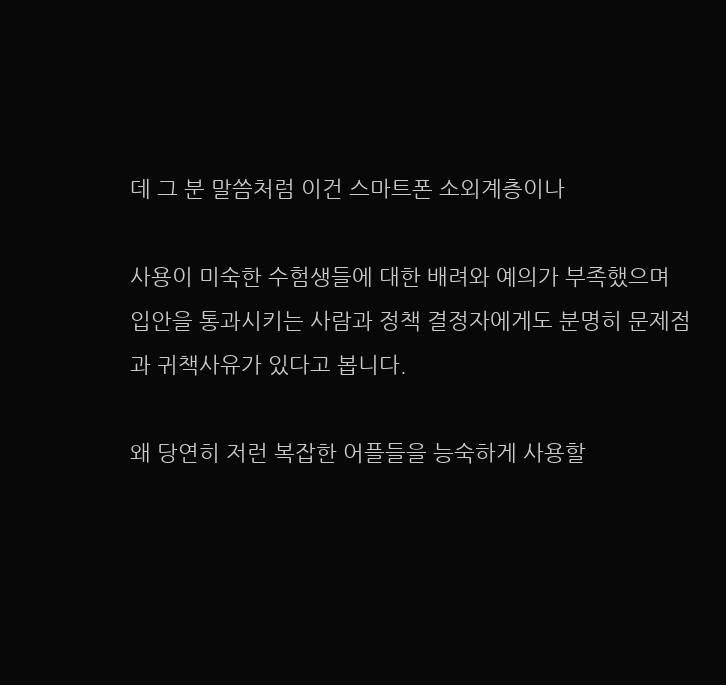데 그 분 말씀처럼 이건 스마트폰 소외계층이나

사용이 미숙한 수험생들에 대한 배려와 예의가 부족했으며 입안을 통과시키는 사람과 정책 결정자에게도 분명히 문제점과 귀책사유가 있다고 봅니다.

왜 당연히 저런 복잡한 어플들을 능숙하게 사용할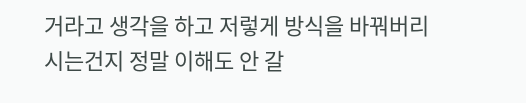거라고 생각을 하고 저렇게 방식을 바꿔버리시는건지 정말 이해도 안 갈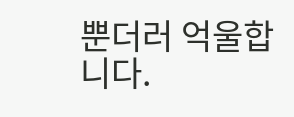뿐더러 억울합니다.